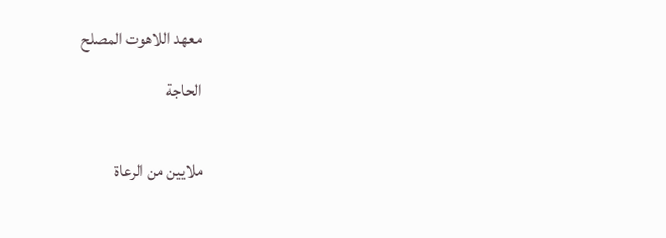معهد اللاهوت المصلح

الحاجة


ملايين من الرعاة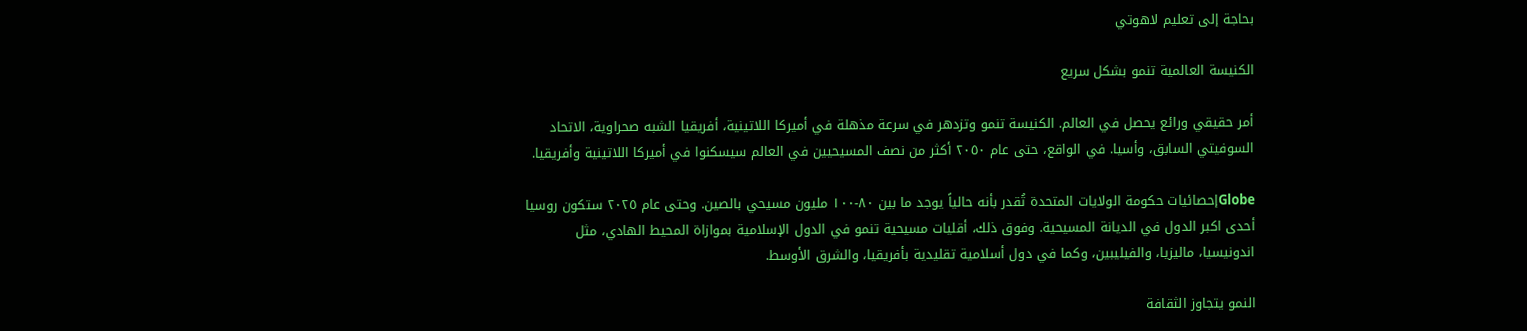بحاجة إلى تعليم لاهوتي

الكنيسة العالمية تنمو بشكل سريع

أمر حقيقي ورائع يحصل في العالم. الكنيسة تنمو وتزدهر في سرعة مذهلة في أميركا اللاتينية، أفريقيا الشبه صحراوية، الاتحاد السوفيتي السابق، وأسيا. في الواقع، حتى عام ٢٠٥٠ أكثر من نصف المسيحيين في العالم سيسكنوا في أميركا اللاتينية وأفريقيا.

Globeإحصائيات حكومة الولايات المتحدة تُقدر بأنه حالياً يوجد ما بين ٨٠-١٠٠ مليون مسيحي بالصين. وحتى عام ٢٠٢٥ ستكون روسيا أحدى اكبر الدول في الديانة المسيحية. وفوق ذلك، أقليات مسيحية تنمو في الدول الإسلامية بموازاة المحيط الهادي، مثل اندونيسيا، ماليزيا، والفيليبين، وكما في دول أسلامية تقليدية بأفريقيا، والشرق الأوسط.

النمو يتجاوز الثقافة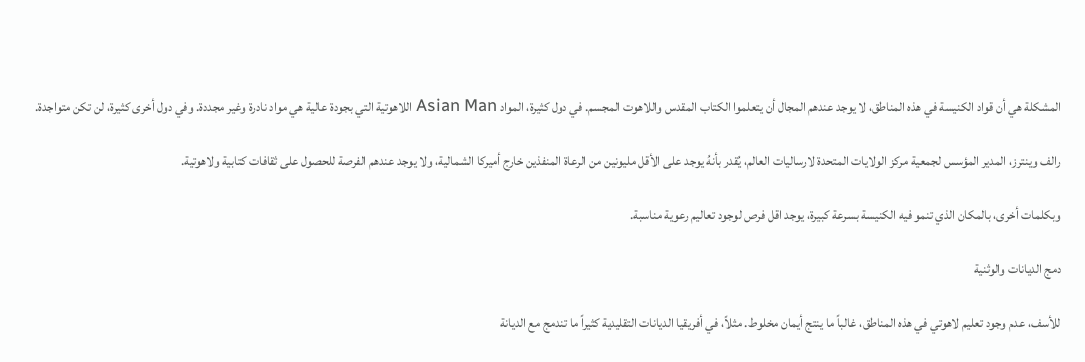المشكلة هي أن قواد الكنيسة في هذه المناطق، لا يوجد عندهم المجال أن يتعلموا الكتاب المقدس واللاهوت المجسم. في دول كثيرة، المواد Asian Man اللاهوتية التي بجودة عالية هي مواد نادرة وغير مجددة. وفي دول أخرى كثيرة، لن تكن متواجدة.

رالف وينترز، المدير المؤسس لجمعية مركز الولايات المتحدة لارساليات العالم، يُقدر بأنهُ يوجد على الأقل مليونين من الرعاة المنفذين خارج أميركا الشمالية، ولا يوجد عندهم الفرصة للحصول على ثقافات كتابية ولاهوتية.

وبكلمات أخرى، بالمكان الذي تنمو فيه الكنيسة بسرعة كبيرة، يوجد اقل فرص لوجود تعاليم رعوية مناسبة.

دمج الديانات والوثنية

للأسف، عدم وجود تعليم لاهوتي في هذه المناطق، غالباً ما ينتج أيمان مخلوط. مثلاً، في أفريقيا الديانات التقليدية كثيراً ما تندمج مع الديانة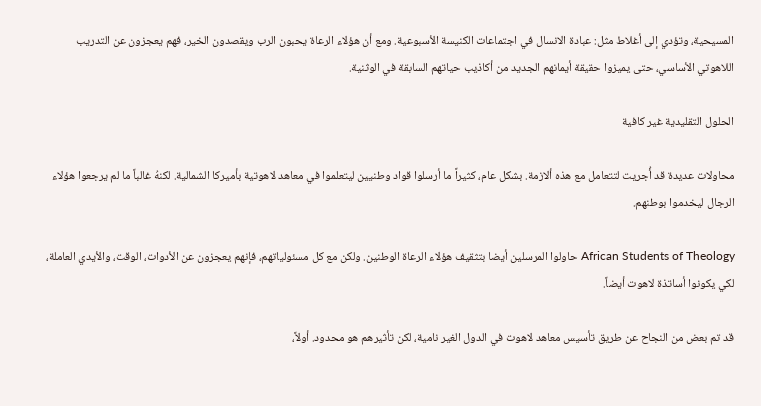المسيحية، وتؤدي إلى أغلاط مثل: عبادة الانسال في اجتماعات الكنيسة الأسبوعية. ومع أن هؤلاء الرعاة يحبون الرب ويقصدون الخير، فهم يعجزون عن التدريب اللاهوتي الأساسي، حتى يميزوا حقيقة أيمانهم الجديد من أكاذيب حياتهم السابقة في الوثنية.

الحلول التقليدية غير كافية

محاولات عديدة قد أُجريت لتتعامل مع هذه ألازمة. بشكل عام، كثيراً ما أرسلوا قواد وطنيين ليتعلموا في معاهد لاهوتية بأميركا الشمالية. لكنهُ غالباً ما لم يرجعوا هؤلاء الرجال ليخدموا بوطنهم.

African Students of Theology حاولوا المرسلين أيضا بتثقيف هؤلاء الرعاة الوطنين. ولكن مع كل مسئولياتهم، فإنهم يعجزون عن الأدوات، الوقت، والأيدي العاملة، لكي يكونوا أساتذة لاهوت أيضاً.

قد تم بعض من النجاح عن طريق تأسيس معاهد لاهوت في الدول الغير نامية، لكن تأثيرهم هو محدود. أولاً،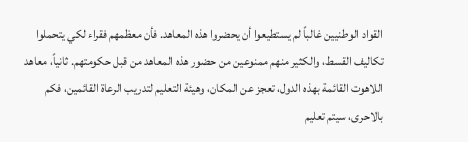القواد الوطنيين غالباً لم يستطيعوا أن يحضروا هذه المعاهد. فأن معظمهم فقراء لكي يتحملوا تكاليف القسط، والكثير منهم ممنوعين من حضور هذه المعاهد من قبل حكومتهم. ثانياً، معاهد اللاهوت القائمة بهذه الدول، تعجز عن المكان، وهيئة التعليم لتدريب الرعاة القائمين، فكم بالاحرى، سيتم تعليم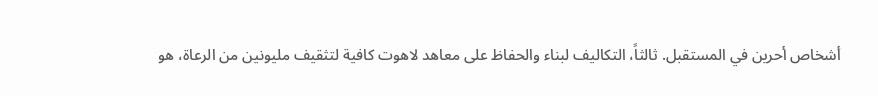أشخاص أحرين في المستقبل. ثالثاً، التكاليف لبناء والحفاظ على معاهد لاهوت كافية لتثقيف مليونين من الرعاة، هو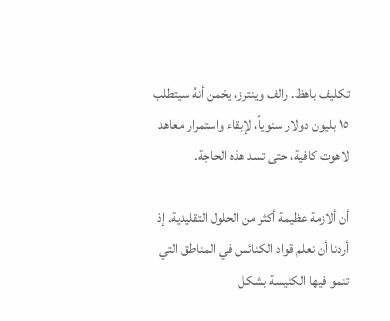تكليف باهظ. رالف وينترز، يخمن أنهُ سيتطلب ١٥ بليون دولار سنوياً، لإبقاء واستمرار معاهد لاهوت كافية، حتى تسد هذه الحاجة.

أن ألازمة عظيمة أكثر من الحلول التقليدية. إذ أردنا أن نعلم قواد الكنائس في المناطق التي تنمو فيها الكنيسة بشكل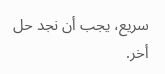سريع، يجب أن نجد حل أخر.